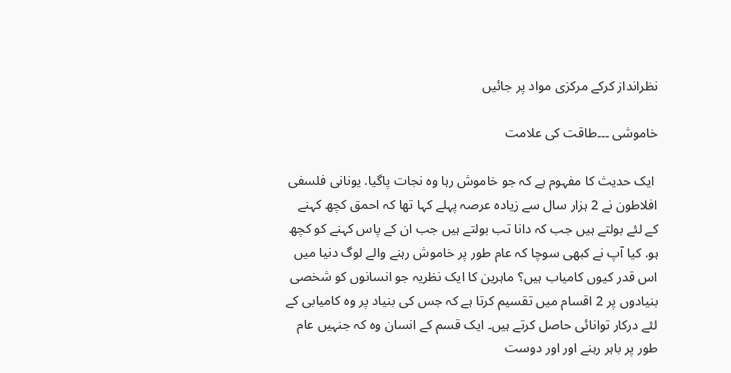نظرانداز کرکے مرکزی مواد پر جائیں

خاموشی ۔۔۔طاقت کی علامت

 ایک حدیث کا مفہوم ہے کہ جو خاموش رہا وہ نجات پاگیا. یونانی فلسفی افلاطون نے 2 ہزار سال سے زیادہ عرصہ پہلے کہا تھا کہ احمق کچھ کہنے کے لئے بولتے ہیں جب کہ دانا تب بولتے ہیں جب ان کے پاس کہنے کو کچھ ہو. کیا آپ نے کبھی سوچا کہ عام طور پر خاموش رہنے والے لوگ دنیا میں اس قدر کیوں کامیاب ہیں؟ ماہرین کا ایک نظریہ جو انسانوں کو شخصی بنیادوں پر 2 اقسام میں تقسیم کرتا ہے کہ جس کی بنیاد پر وہ کامیابی کے لئے درکار توانائی حاصل کرتے ہیں۔ ایک قسم کے انسان وہ کہ جنہیں عام طور پر باہر رہنے اور اور دوست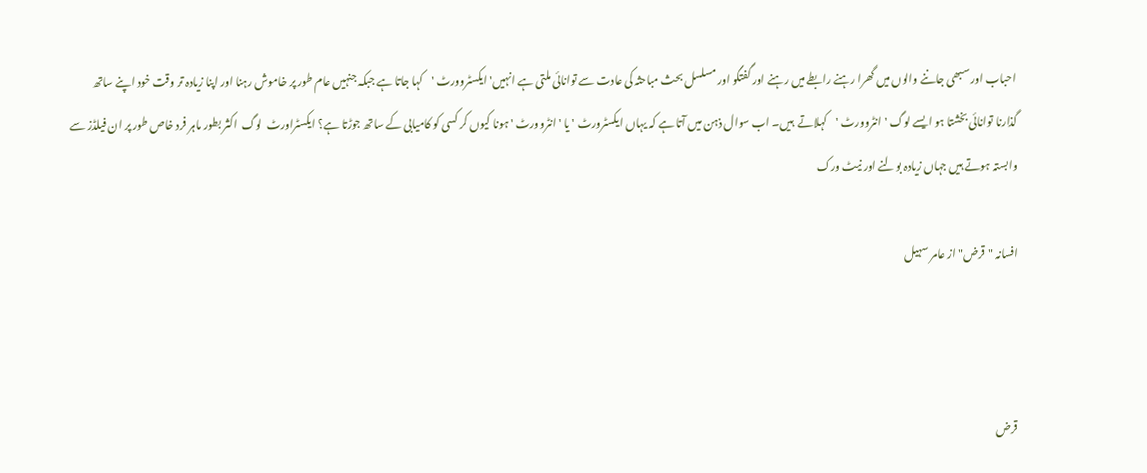احباب اور سبھی جاننے والوں میں گھرا رہنے رابطے میں رہنے اور گفتگو اور مسلسل بحث مباحثہ کی عادت سے توانائی ملتی ہے انہیں' ایکسٹروورٹ 'کہا جاتا ہے جبکہ جنہیں عام طور پر خاموش رہنا اور اپنا زیادہ تر وقت خود اپنے ساتھ گذارنا توانائی بخشتا ہو ایسے لوگ 'انٹروورٹ 'کہلاتے  ہیں۔ اب سوال ذہن میں آتا ہے کہ یہاں ایکسٹرورٹ ' یا ' انٹروورٹ ' ہونا کیوں کر کسی کو کامیابی کے ساتھ جوڑتا ہے؟ ایکسٹراورٹ  لوگ  اکثر بطور ماہر فرد خاص طور پر ان فیلڈز سے وابستہ ہوتے ہیں جہاں زیادہ بولنے اور نیٹ ورک

افسانہ "قرض" از عامر سہیل



قرض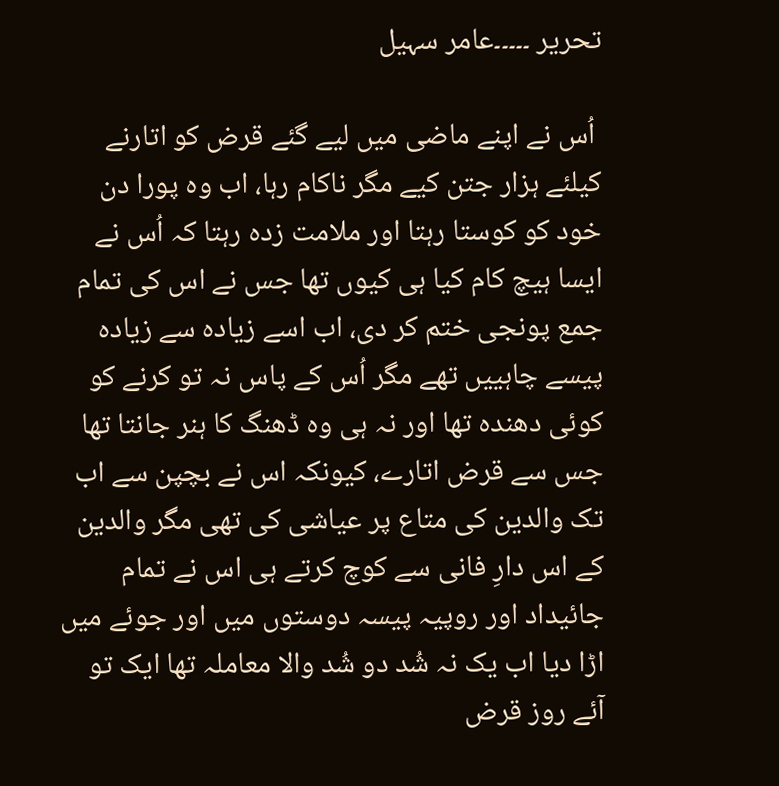تحریر ۔۔۔۔۔عامر سہیل

 اُس نے اپنے ماضی میں لیے گئے قرض کو اتارنے کیلئے ہزار جتن کیے مگر ناکام رہا، اب وہ پورا دن خود کو کوستا رہتا اور ملامت زدہ رہتا کہ اُس نے ایسا ہیچ کام کیا ہی کیوں تھا جس نے اس کی تمام جمع پونجی ختم کر دی، اب اسے زیادہ سے زیادہ پیسے چاہییں تھے مگر اُس کے پاس نہ تو کرنے کو کوئی دھندہ تھا اور نہ ہی وہ ڈھنگ کا ہنر جانتا تھا جس سے قرض اتارے، کیونکہ اس نے بچپن سے اب تک والدین کی متاع پر عیاشی کی تھی مگر والدین کے اس دارِ فانی سے کوچ کرتے ہی اس نے تمام جائیداد اور روپیہ پیسہ دوستوں میں اور جوئے میں اڑا دیا اب یک نہ شُد دو شُد والا معاملہ تھا ایک تو آئے روز قرض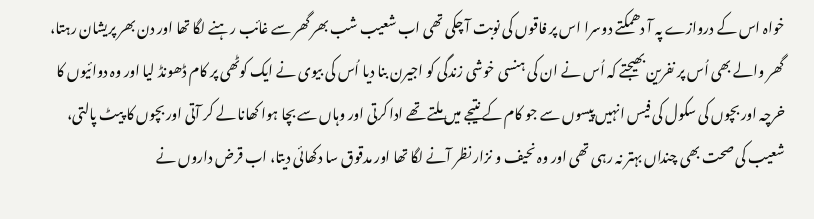خواہ اس کے دروازے پہ آ دھمکتے دوسرا اس پر فاقوں کی نوبت آ چکی تھی اب شعیب شب بھر گھر سے غائب رہنے لگا تھا اور دن بھر پریشان رہتا، گھر والے بھی اُس پر نفرین بھیجتے کہ اُس نے ان کی ہنسی خوشی زندگی کو اجیرن بنا دیا اُس کی بیوی نے ایک کوٹھی پر کام ڈھونڈ لیا اور وہ دوائیوں کا خرچہ اور بچوں کی سکول کی فیس انہیں پیسوں سے جو کام کے نتیجے میں ملتے تھے ادا کرتی اور وہاں سے بچا ہوا کھانا لے کر آتی اور بچوں کا پیٹ پالتی، شعیب کی صحت بھی چنداں بہتر نہ رہی تھی اور وہ نحیف و نزار نظر آنے لگا تھا اور مدقوق سا دکھائی دیتا، اب قرض داروں نے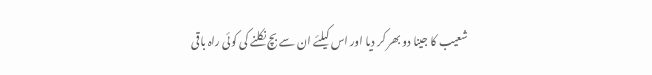شعیب کا جینا دو بھر کر دیا اور اس کیلئے ان سے بچ نکلنے کی کوئی راہ باقی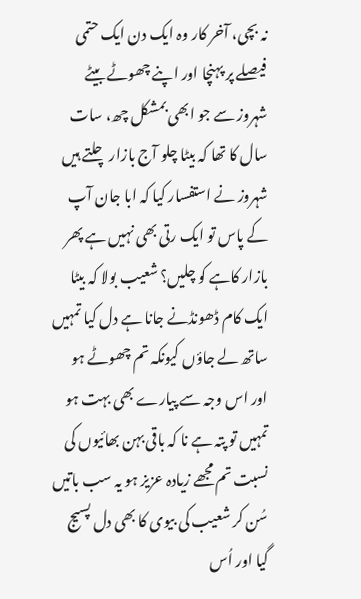نہ بچی، آخر کار وہ ایک دن ایک حتمی فیصلے پر پہنچا اور اپنے چھوٹے بیٹے شہروز سے جو ابھی بمشکل چھ، سات سال کا تھا کہ بیٹا چلو آج بازار چلتے ہیں شہروز نے استفسار کیا کہ ابا جان آپ کے پاس تو ایک رتی بھی نہیں ہے پھر بازار کاہے کو چلیں؟ شعیب بولا کہ بیٹا ایک کام ڈھونڈنے جانا ہے دل کیا تمہیں ساتھ لے جاؤں کیونکہ تم چھوٹے ہو اور اس وجہ سے پیارے بھی بہت ہو تمہیں تو پتہ ہے نا کہ باقی بہن بھائیوں کی نسبت تم مجھے زیادہ عزیز ہو یہ سب باتیں سُن کر شعیب کی بیوی کا بھی دل پسیج  گیا اور اُس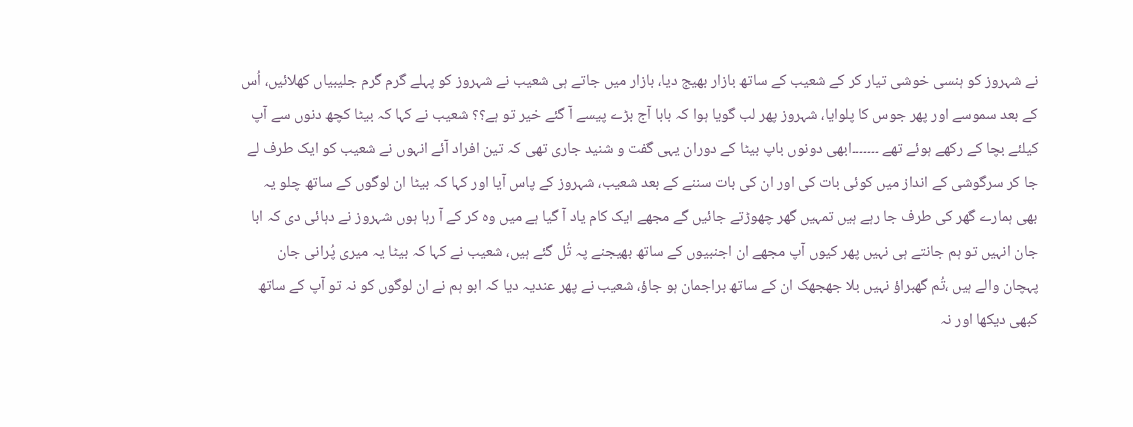نے شہروز کو ہنسی خوشی تیار کر کے شعیب کے ساتھ بازار بھیج دیا، بازار میں جاتے ہی شعیب نے شہروز کو پہلے گرم گرم جلیبیاں کھلائیں، اُس کے بعد سموسے اور پھر جوس کا پلوایا، شہروز پھر لب گویا ہوا کہ بابا آج بڑے پیسے آ گئے خیر تو ہے؟؟ شعیب نے کہا کہ بیٹا کچھ دنوں سے آپ کیلئے بچا کے رکھے ہوئے تھے ۔۔۔۔۔۔۔ابھی دونوں باپ بیٹا کے دوران یہی گفت و شنید جاری تھی کہ تین افراد آئے انہوں نے شعیب کو ایک طرف لے جا کر سرگوشی کے انداز میں کوئی بات کی اور ان کی بات سننے کے بعد شعیب، شہروز کے پاس آیا اور کہا کہ بیٹا ان لوگوں کے ساتھ چلو یہ بھی ہمارے گھر کی طرف جا رہے ہیں تمہیں گھر چھوڑتے جائیں گے مجھے ایک کام یاد آ گیا ہے میں وہ کر کے آ رہا ہوں شہروز نے دہائی دی کہ ابا جان انہیں تو ہم جانتے ہی نہیں پھر کیوں آپ مجھے ان اجنبیوں کے ساتھ بھیجنے پہ تُل گئے ہیں، شعیب نے کہا کہ بیٹا یہ میری پُرانی جان پہچان والے ہیں ،تُم گھبراؤ نہیں بلا جھجھک ان کے ساتھ براجمان ہو جاؤ، شعیب نے پھر عندیہ دیا کہ ابو ہم نے ان لوگوں کو نہ تو آپ کے ساتھ کبھی دیکھا اور نہ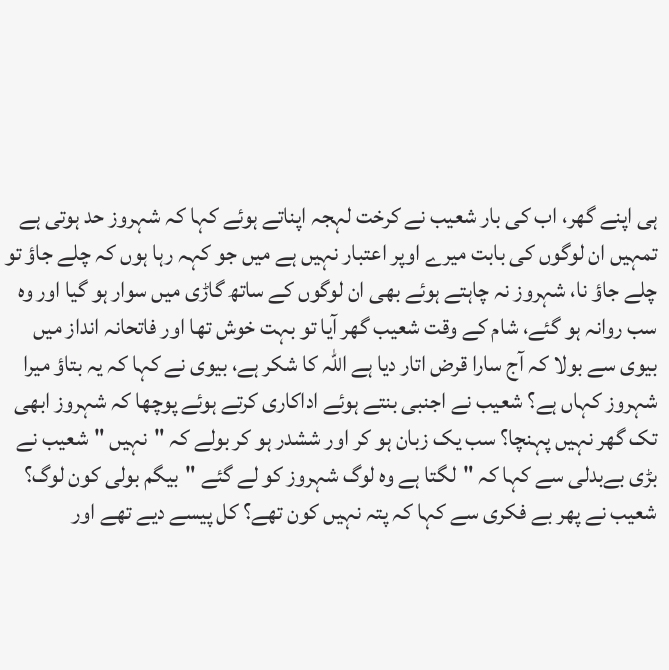ہی اپنے گھر، اب کی بار شعیب نے کرخت لہجہ اپناتے ہوئے کہا کہ شہروز حد ہوتی ہے تمہیں ان لوگوں کی بابت میرے اوپر اعتبار نہیں ہے میں جو کہہ رہا ہوں کہ چلے جاؤ تو چلے جاؤ نا، شہروز نہ چاہتے ہوئے بھی ان لوگوں کے ساتھ گاڑی میں سوار ہو گیا اور وہ سب روانہ ہو گئے، شام کے وقت شعیب گھر آیا تو بہت خوش تھا اور فاتحانہ انداز میں بیوی سے بولا کہ آج سارا قرض اتار دیا ہے اللہ کا شکر ہے، بیوی نے کہا کہ یہ بتاؤ میرا شہروز کہاں ہے؟ شعیب نے اجنبی بنتے ہوئے اداکاری کرتے ہوئے پوچھا کہ شہروز ابھی تک گھر نہیں پہنچا؟ سب یک زبان ہو کر اور ششدر ہو کر بولے کہ "نہیں "شعیب نے بڑی بےبدلی سے کہا کہ "لگتا ہے وہ لوگ شہروز کو لے گئے "بیگم بولی کون لوگ؟ شعیب نے پھر بے فکری سے کہا کہ پتہ نہیں کون تھے؟ کل پیسے دیے تھے اور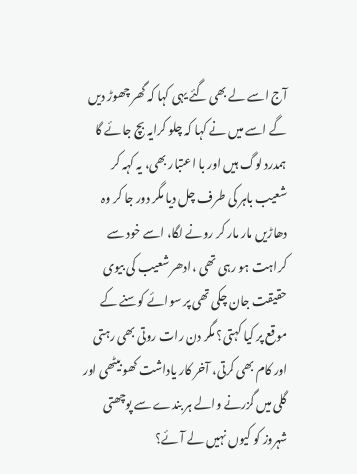آج اسے لے بھی گئے یہی کہا کہ گھر چھوڑ دیں گے اسے میں نے کہا کہ چلو کرایہ بچ جائے گا ہمدرد لوگ ہیں اور با اعتبار بھی، یہ کہہ کر شعیب باہر کی طرف چل دیا مگر دور جا کر وہ دھاڑیں مار مار کر رونے لگا، اسے خود سے کراہت ہو رہی تھی ،ادھر شعیب کی بیوی حقیقت جان چکی تھی پر سوائے کوسنے کے موقع پر کیا کہتی؟ مگر دن رات روتی بھی رہتی اور کام بھی کرتی، آخر کار یاداشت کھو بیٹھی اور گلی میں گزرنے والے ہر بندے سے پوچھتی شہروز کو کیوں نہیں لے آئے؟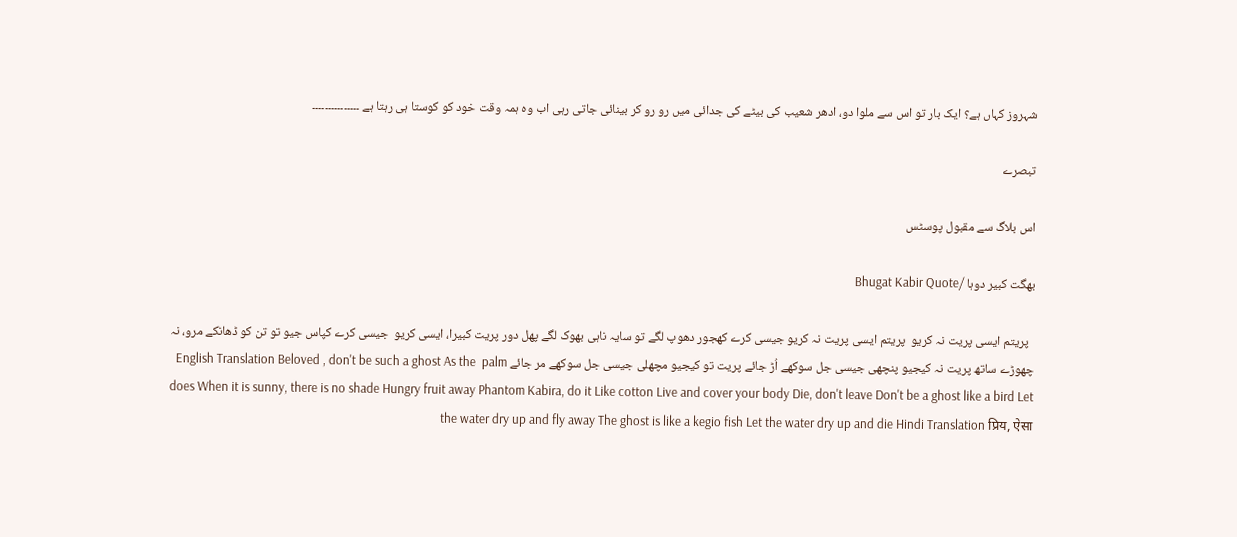شہروز کہاں ہے؟ ایک بار تو اس سے ملوا دو، ادھر شعیب کی بیٹے کی جدائی میں رو رو کر بینائی جاتی رہی اب وہ ہمہ وقت خود کو کوستا ہی رہتا ہے ۔۔۔۔۔۔۔۔۔۔۔۔۔۔۔

تبصرے

اس بلاگ سے مقبول پوسٹس

بھگت کبیر دوہا /Bhugat Kabir Quote

  پریتم ایسی پریت نہ کریو  پریتم ایسی پریت نہ کریو جیسی کرے کھجور دھوپ لگے تو سایہ ناہی بھوک لگے پھل دور پریت کبیرا، ایسی کریو  جیسی کرے کپاس جیو تو تن کو ڈھانکے مرو، نہ چھوڑے ساتھ پریت نہ کیجیو پنچھی جیسی جل سوکھے اُڑ جائے پریت تو کیجیو مچھلی جیسی جل سوکھے مر جائے English Translation Beloved , don't be such a ghost As the  palm does When it is sunny, there is no shade Hungry fruit away Phantom Kabira, do it Like cotton Live and cover your body Die, don't leave Don't be a ghost like a bird Let the water dry up and fly away The ghost is like a kegio fish Let the water dry up and die Hindi Translation प्रिय, ऐसा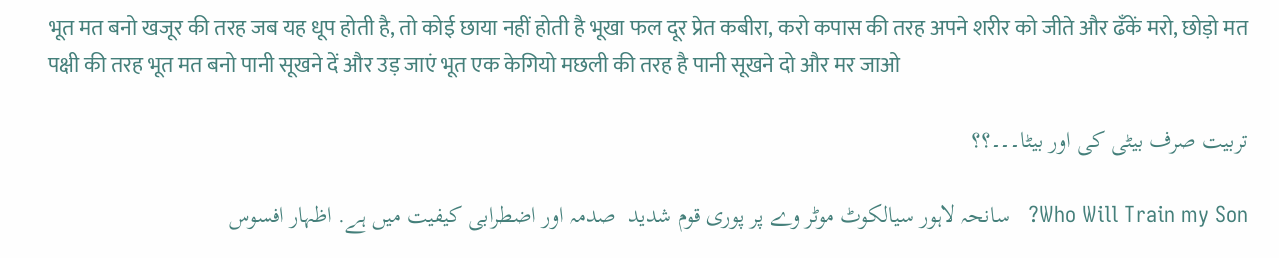भूत मत बनो खजूर की तरह जब यह धूप होती है, तो कोई छाया नहीं होती है भूखा फल दूर प्रेत कबीरा, करो कपास की तरह अपने शरीर को जीते और ढँकें मरो, छोड़ो मत पक्षी की तरह भूत मत बनो पानी सूखने दें और उड़ जाएं भूत एक केगियो मछली की तरह है पानी सूखने दो और मर जाओ

تربیت صرف بیٹی کی اور بیٹا۔۔۔؟؟

Who Will Train my Son?   سانحہ لاہور سیالکوٹ موٹر وے پر پوری قوم شدید  صدمہ اور اضطرابی کیفیت میں ہے. اظہار افسوس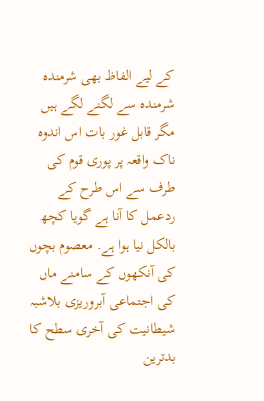کے لیے الفاظ بھی شرمندہ شرمندہ سے لگنے لگے ہیں مگر قابل غور بات اس اندوہ  ناک واقعہ پر پوری قوم کی طرف سے اس طرح کے ردعمل کا آنا ہے گویا کچھ بالکل نیا ہوا ہے. معصوم بچوں کی آنکھوں کے سامنے ماں کی اجتماعی آبروریزی بلاشبہ شیطانیت کی آخری سطح کا بدترین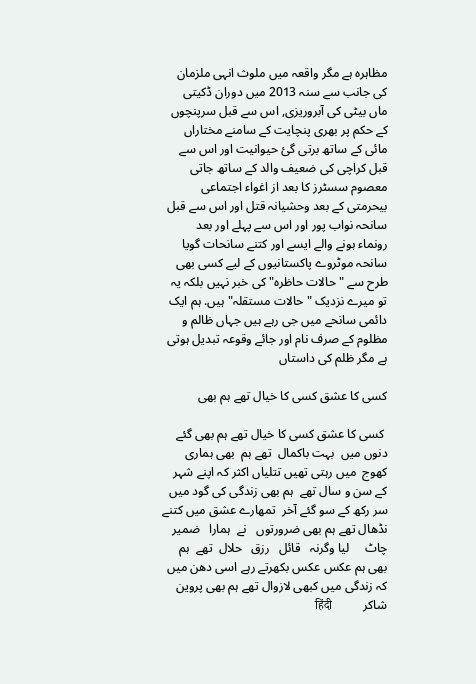مظاہرہ ہے مگر واقعہ میں ملوث انہی ملزمان کی جانب سے سنہ 2013 میں دوران ڈکیتی ماں بیٹی کی آبروریزی, اس سے قبل سرپنچوں کے حکم پر بھری پنچایت کے سامنے مختاراں مائی کے ساتھ برتی گئ حیوانیت اور اس سے قبل کراچی کی ضعیف والد کے ساتھ جاتی معصوم سسٹرز کا بعد از اغواء اجتماعی بیحرمتی کے بعد وحشیانہ قتل اور اس سے قبل سانحہ نواب پور اور اس سے پہلے اور بعد  رونماء ہونے والے ایسے اور کتنے سانحات گویا سانحہ موٹروے پاکستانیوں کے لیے کسی بھی طرح سے "حالات حاظرہ" کی خبر نہیں بلکہ یہ تو میرے نزدیک "حالات مستقلہ" ہیں. ہم ایک دائمی سانحے میں جی رہے ہیں جہاں ظالم و مظلوم کے صرف نام اور جائے وقوعہ تبدیل ہوتی ہے مگر ظلم کی داستاں

کسی کا عشق کسی کا خیال تھے ہم بھی

 کسی کا عشق کسی کا خیال تھے ہم بھی گئے دنوں میں  بہت باکمال  تھے ہم  بھی ہماری  کھوج  میں رہتی تھیں تتلیاں اکثر کہ اپنے شہر کے سن و سال تھے  ہم بھی زندگی کی گود میں سر رکھ کے سو گئے آخر  تمھارے عشق میں کتنے نڈھال تھے ہم بھی ضرورتوں   نے  ہمارا   ضمیر    چاٹ     لیا وگرنہ   قائل   رزق   حلال  تھے  ہم  بھی ہم عکس عکس بکھرتے رہے اسی دھن میں کہ زندگی میں کبھی لازوال تھے ہم بھی پروین شاکر          हिंदी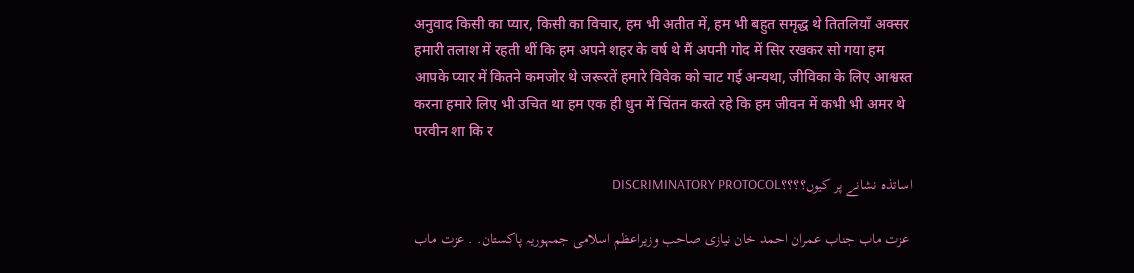अनुवाद किसी का प्यार, किसी का विचार, हम भी अतीत में, हम भी बहुत समृद्ध थे तितलियाँ अक्सर हमारी तलाश में रहती थीं कि हम अपने शहर के वर्ष थे मैं अपनी गोद में सिर रखकर सो गया हम आपके प्यार में कितने कमजोर थे जरूरतें हमारे विवेक को चाट गई अन्यथा, जीविका के लिए आश्वस्त करना हमारे लिए भी उचित था हम एक ही धुन में चिंतन करते रहे कि हम जीवन में कभी भी अमर थे परवीन शा कि र

اساتذہ نشانے پر کیوں؟؟؟؟DISCRIMINATORY PROTOCOL

 عزت ماب جناب عمران احمد خان نیازی صاحب وزیراعظم اسلامی جمہوریہ پاکستان. . عزت ماب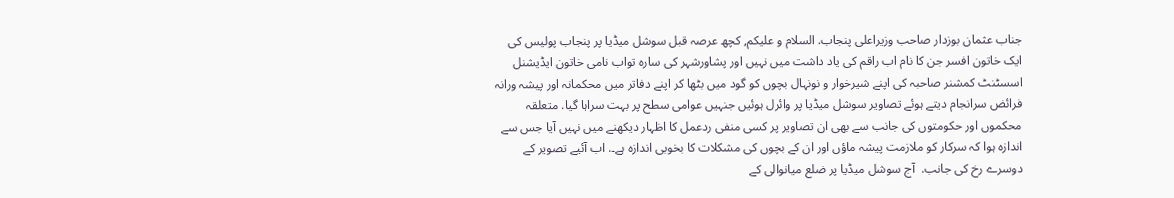جناب عثمان بوزدار صاحب وزیراعلی پنجاب. السلام و علیکم, کچھ عرصہ قبل سوشل میڈیا پر پنجاب پولیس کی ایک خاتون افسر جن کا نام اب راقم کی یاد داشت میں نہیں اور پشاورشہر کی سارہ تواب نامی خاتون ایڈیشنل اسسٹنٹ کمشنر صاحبہ کی اپنے شیرخوار و نونہال بچوں کو گود میں بٹھا کر اپنے دفاتر میں محکمانہ اور پیشہ ورانہ فرائض سرانجام دیتے ہوئے تصاویر سوشل میڈیا پر وائرل ہوئیں جنہیں عوامی سطح پر بہت سراہا گیا. متعلقہ محکموں اور حکومتوں کی جانب سے بھی ان تصاویر پر کسی منفی ردعمل کا اظہار دیکھنے میں نہیں آیا جس سے اندازہ ہوا کہ سرکار کو ملازمت پیشہ ماؤں اور ان کے بچوں کی مشکلات کا بخوبی اندازہ ہے۔. اب آئیے تصویر کے دوسرے رخ کی جانب.  آج سوشل میڈیا پر ضلع میانوالی کے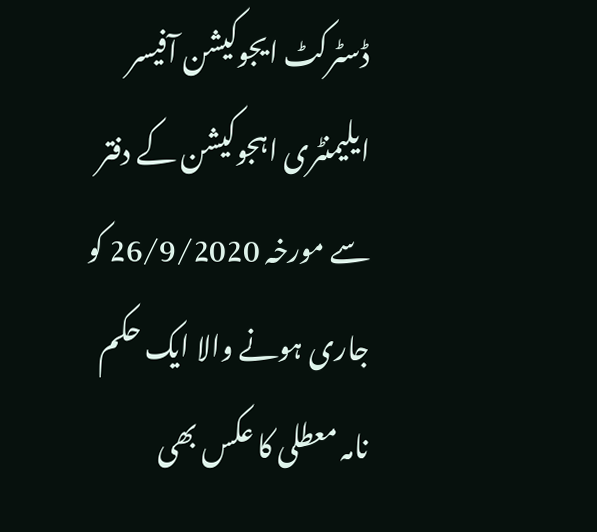ڈسٹرکٹ ایجوکیشن آفیسر ایلیمنٹری اہجوکیشن کے دفتر سے مورخہ 26/9/2020 کو جاری ہونے والا ایک حکم نامہ معطلی کا عکس بھی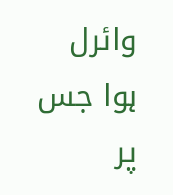وائرل ہوا جس پر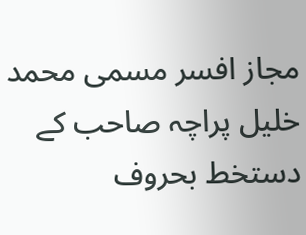مجاز افسر مسمی محمد خلیل پراچہ صاحب کے دستخط بحروف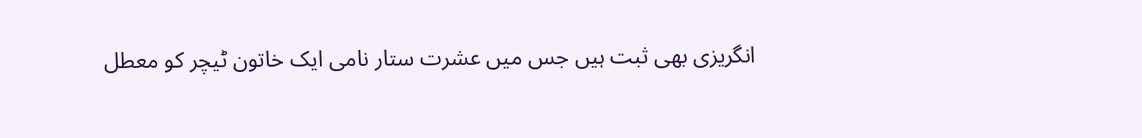انگریزی بھی ثبت ہیں جس میں عشرت ستار نامی ایک خاتون ٹیچر کو معطل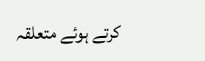کرتے ہوئے متعلقہ